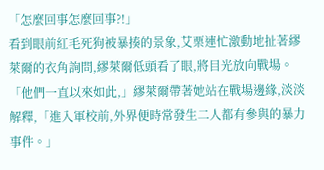「怎麼回事怎麼回事?!」
看到眼前紅毛死狗被暴揍的景象,艾栗連忙激動地扯著繆萊爾的衣角詢問,繆萊爾低頭看了眼,將目光放向戰場。
「他們一直以來如此,」繆萊爾帶著她站在戰場邊緣,淡淡解釋,「進入軍校前,外界便時常發生二人都有參與的暴力事件。」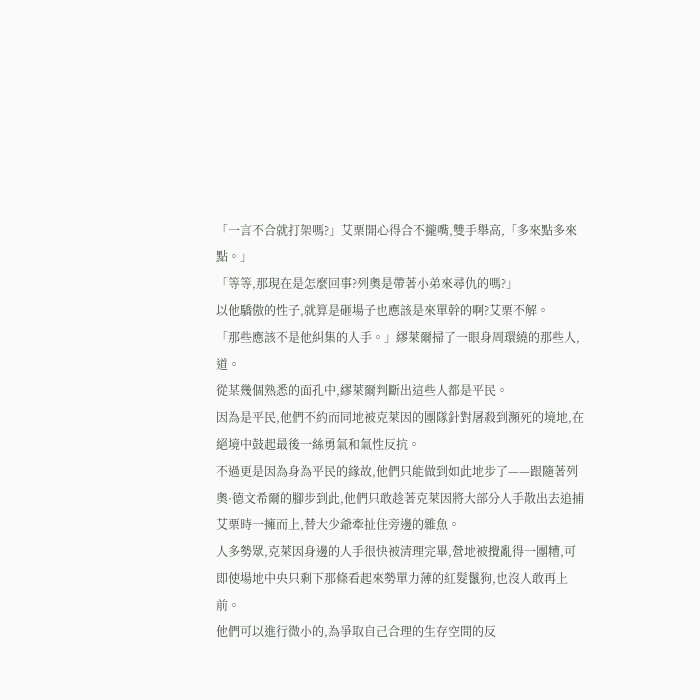「一言不合就打架嗎?」艾栗開心得合不攏嘴,雙手舉高,「多來點多來點。」
「等等,那現在是怎麼回事?列奧是帶著小弟來尋仇的嗎?」
以他驕傲的性子,就算是砸場子也應該是來單幹的啊?艾栗不解。
「那些應該不是他糾集的人手。」繆萊爾掃了一眼身周環繞的那些人,道。
從某幾個熟悉的面孔中,繆萊爾判斷出這些人都是平民。
因為是平民,他們不約而同地被克萊因的團隊針對屠殺到瀕死的境地,在絕境中鼓起最後一絲勇氣和氣性反抗。
不過更是因為身為平民的緣故,他們只能做到如此地步了——跟隨著列奧·德文希爾的腳步到此,他們只敢趁著克萊因將大部分人手散出去追捕艾栗時一擁而上,替大少爺牽扯住旁邊的雜魚。
人多勢眾,克萊因身邊的人手很快被清理完畢,營地被攪亂得一團糟,可即使場地中央只剩下那條看起來勢單力薄的紅髮鬣狗,也沒人敢再上前。
他們可以進行微小的,為爭取自己合理的生存空間的反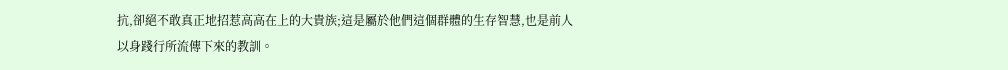抗,卻絕不敢真正地招惹高高在上的大貴族;這是屬於他們這個群體的生存智慧,也是前人以身踐行所流傳下來的教訓。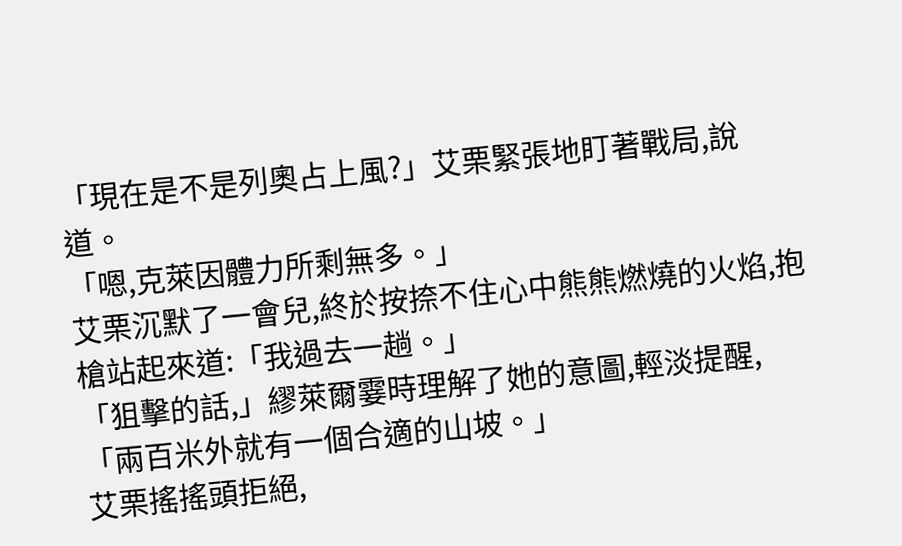「現在是不是列奧占上風?」艾栗緊張地盯著戰局,說道。
「嗯,克萊因體力所剩無多。」
艾栗沉默了一會兒,終於按捺不住心中熊熊燃燒的火焰,抱槍站起來道:「我過去一趟。」
「狙擊的話,」繆萊爾霎時理解了她的意圖,輕淡提醒,「兩百米外就有一個合適的山坡。」
艾栗搖搖頭拒絕,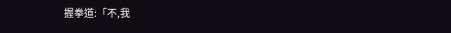握拳道:「不,我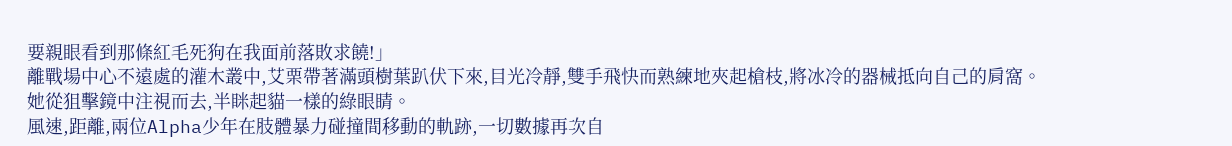要親眼看到那條紅毛死狗在我面前落敗求饒!」
離戰場中心不遠處的灌木叢中,艾栗帶著滿頭樹葉趴伏下來,目光冷靜,雙手飛快而熟練地夾起槍枝,將冰冷的器械抵向自己的肩窩。
她從狙擊鏡中注視而去,半眯起貓一樣的綠眼睛。
風速,距離,兩位Alpha少年在肢體暴力碰撞間移動的軌跡,一切數據再次自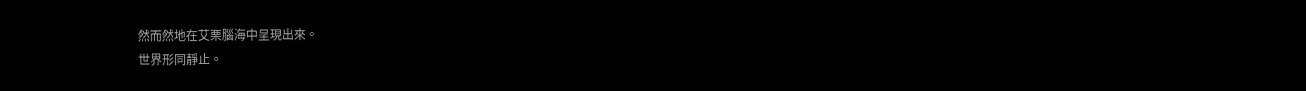然而然地在艾栗腦海中呈現出來。
世界形同靜止。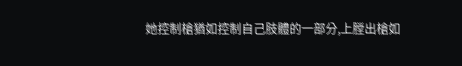她控制槍猶如控制自己肢體的一部分,上膛出槍如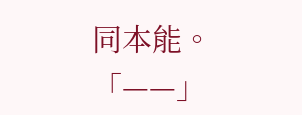同本能。
「——」